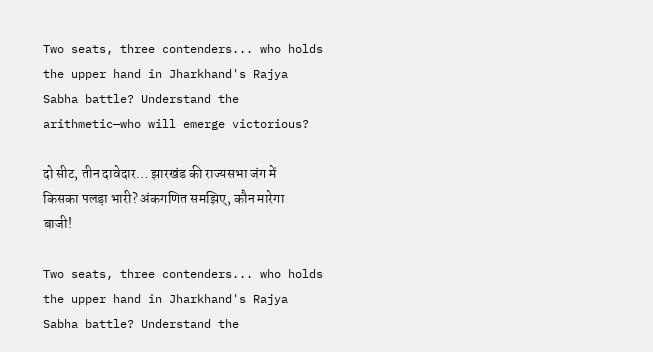Two seats, three contenders... who holds the upper hand in Jharkhand's Rajya Sabha battle? Understand the arithmetic—who will emerge victorious?

दो सीट, तीन दावेदार… झारखंड की राज्यसभा जंग में किसका पलड़ा भारी? अंकगणित समझिए, कौन मारेगा बाजी!

Two seats, three contenders... who holds the upper hand in Jharkhand's Rajya Sabha battle? Understand the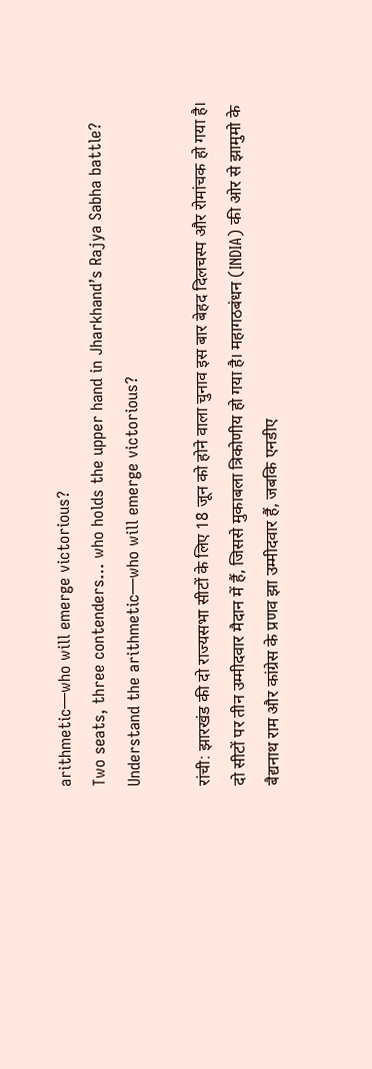arithmetic—who will emerge victorious?
Two seats, three contenders… who holds the upper hand in Jharkhand’s Rajya Sabha battle? Understand the arithmetic—who will emerge victorious?

रांची: झारखंड की दो राज्यसभा सीटों के लिए 18 जून को होने वाला चुनाव इस बार बेहद दिलचस्प और रोमांचक हो गया है। दो सीटों पर तीन उम्मीदवार मैदान में हैं, जिससे मुकाबला त्रिकोणीय हो गया है। महागठबंधन (INDIA) की ओर से झामुमो के बैद्यनाथ राम और कांग्रेस के प्रणव झा उम्मीदवार हैं, जबकि एनडीए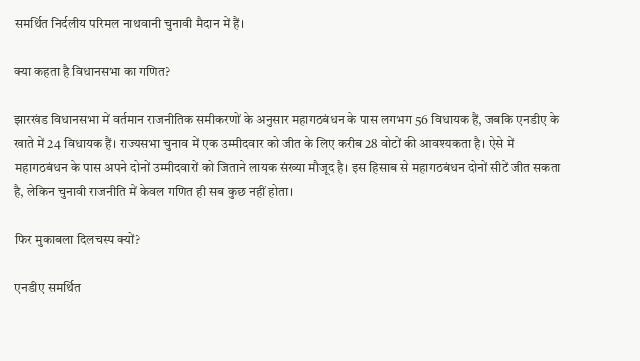समर्थित निर्दलीय परिमल नाथवानी चुनावी मैदान में हैं।

क्या कहता है विधानसभा का गणित?

झारखंड विधानसभा में वर्तमान राजनीतिक समीकरणों के अनुसार महागठबंधन के पास लगभग 56 विधायक हैं, जबकि एनडीए के खाते में 24 विधायक हैं। राज्यसभा चुनाव में एक उम्मीदवार को जीत के लिए करीब 28 वोटों की आवश्यकता है। ऐसे में महागठबंधन के पास अपने दोनों उम्मीदवारों को जिताने लायक संख्या मौजूद है। इस हिसाब से महागठबंधन दोनों सीटें जीत सकता है, लेकिन चुनावी राजनीति में केवल गणित ही सब कुछ नहीं होता।

फिर मुकाबला दिलचस्प क्यों?

एनडीए समर्थित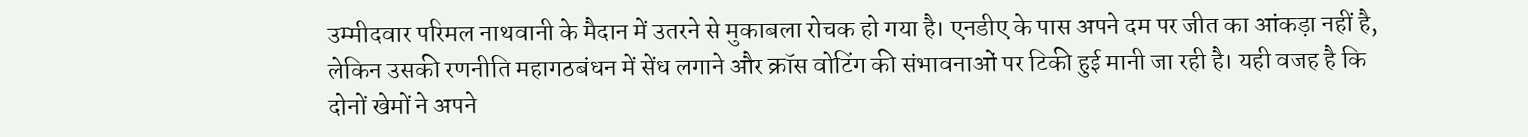उम्मीदवार परिमल नाथवानी के मैदान में उतरने से मुकाबला रोचक हो गया है। एनडीए के पास अपने दम पर जीत का आंकड़ा नहीं है, लेकिन उसकी रणनीति महागठबंधन में सेंध लगाने और क्रॉस वोटिंग की संभावनाओं पर टिकी हुई मानी जा रही है। यही वजह है कि दोनों खेमों ने अपने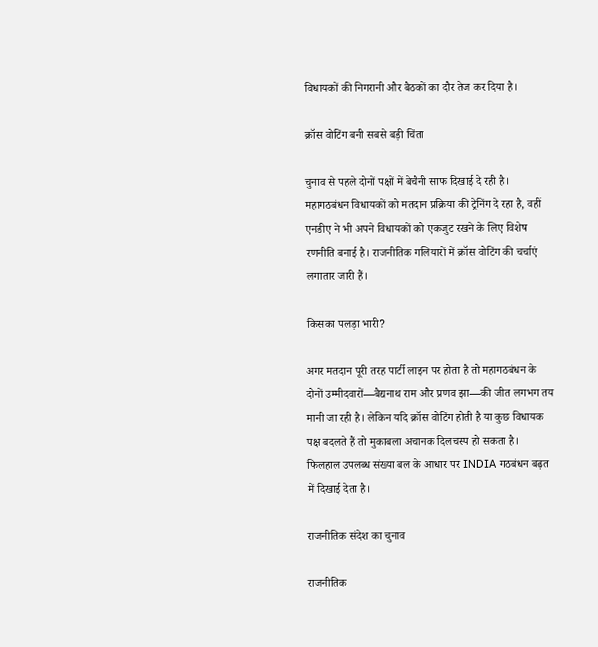विधायकों की निगरानी और बैठकों का दौर तेज कर दिया है।

क्रॉस वोटिंग बनी सबसे बड़ी चिंता

चुनाव से पहले दोनों पक्षों में बेचैनी साफ दिखाई दे रही है। महागठबंधन विधायकों को मतदान प्रक्रिया की ट्रेनिंग दे रहा है, वहीं एनडीए ने भी अपने विधायकों को एकजुट रखने के लिए विशेष रणनीति बनाई है। राजनीतिक गलियारों में क्रॉस वोटिंग की चर्चाएं लगातार जारी हैं।

किसका पलड़ा भारी?

अगर मतदान पूरी तरह पार्टी लाइन पर होता है तो महागठबंधन के दोनों उम्मीदवारों—बैद्यनाथ राम और प्रणव झा—की जीत लगभग तय मानी जा रही है। लेकिन यदि क्रॉस वोटिंग होती है या कुछ विधायक पक्ष बदलते हैं तो मुकाबला अचानक दिलचस्प हो सकता है। फिलहाल उपलब्ध संख्या बल के आधार पर INDIA गठबंधन बढ़त में दिखाई देता है।

राजनीतिक संदेश का चुनाव

राजनीतिक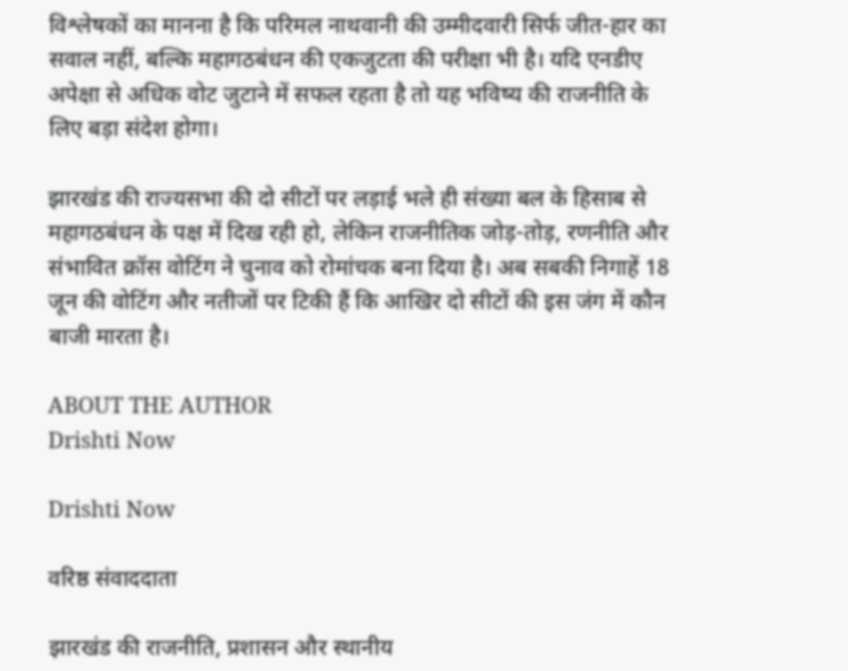विश्लेषकों का मानना है कि परिमल नाथवानी की उम्मीदवारी सिर्फ जीत-हार का सवाल नहीं, बल्कि महागठबंधन की एकजुटता की परीक्षा भी है। यदि एनडीए अपेक्षा से अधिक वोट जुटाने में सफल रहता है तो यह भविष्य की राजनीति के लिए बड़ा संदेश होगा।

झारखंड की राज्यसभा की दो सीटों पर लड़ाई भले ही संख्या बल के हिसाब से महागठबंधन के पक्ष में दिख रही हो, लेकिन राजनीतिक जोड़-तोड़, रणनीति और संभावित क्रॉस वोटिंग ने चुनाव को रोमांचक बना दिया है। अब सबकी निगाहें 18 जून की वोटिंग और नतीजों पर टिकी हैं कि आखिर दो सीटों की इस जंग में कौन बाजी मारता है।

ABOUT THE AUTHOR
Drishti Now

Drishti Now

वरिष्ठ संवाददाता

झारखंड की राजनीति, प्रशासन और स्थानीय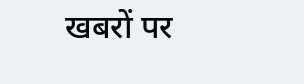खबरों पर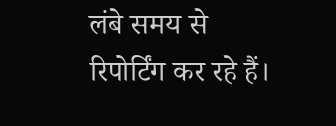लंबे समय से रिपोर्टिंग कर रहे हैं।